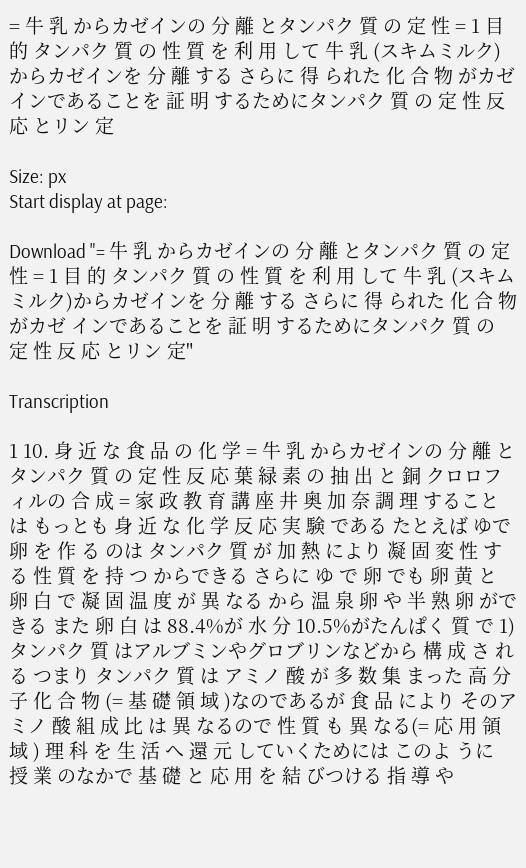= 牛 乳 からカゼインの 分 離 とタンパク 質 の 定 性 = 1 目 的 タンパク 質 の 性 質 を 利 用 して 牛 乳 (スキムミルク)からカゼインを 分 離 する さらに 得 られた 化 合 物 がカゼ インであることを 証 明 するためにタンパク 質 の 定 性 反 応 とリン 定

Size: px
Start display at page:

Download "= 牛 乳 からカゼインの 分 離 とタンパク 質 の 定 性 = 1 目 的 タンパク 質 の 性 質 を 利 用 して 牛 乳 (スキムミルク)からカゼインを 分 離 する さらに 得 られた 化 合 物 がカゼ インであることを 証 明 するためにタンパク 質 の 定 性 反 応 とリン 定"

Transcription

1 10. 身 近 な 食 品 の 化 学 = 牛 乳 からカゼインの 分 離 とタンパク 質 の 定 性 反 応 葉 緑 素 の 抽 出 と 銅 クロロフィルの 合 成 = 家 政 教 育 講 座 井 奥 加 奈 調 理 すること は もっとも 身 近 な 化 学 反 応 実 験 である たとえば ゆで 卵 を 作 る のは タンパク 質 が 加 熱 により 凝 固 変 性 する 性 質 を 持 つ からできる さらに ゆ で 卵 でも 卵 黄 と 卵 白 で 凝 固 温 度 が 異 なる から 温 泉 卵 や 半 熟 卵 ができる また 卵 白 は 88.4%が 水 分 10.5%がたんぱく 質 で 1) タンパク 質 はアルブミンやグロブリンなどから 構 成 さ れる つまり タンパク 質 は アミノ 酸 が 多 数 集 まった 高 分 子 化 合 物 (= 基 礎 領 域 )なのであるが 食 品 により そのアミノ 酸 組 成 比 は 異 なるので 性 質 も 異 なる(= 応 用 領 域 ) 理 科 を 生 活 へ 還 元 していくためには このよ うに 授 業 のなかで 基 礎 と 応 用 を 結 びつける 指 導 や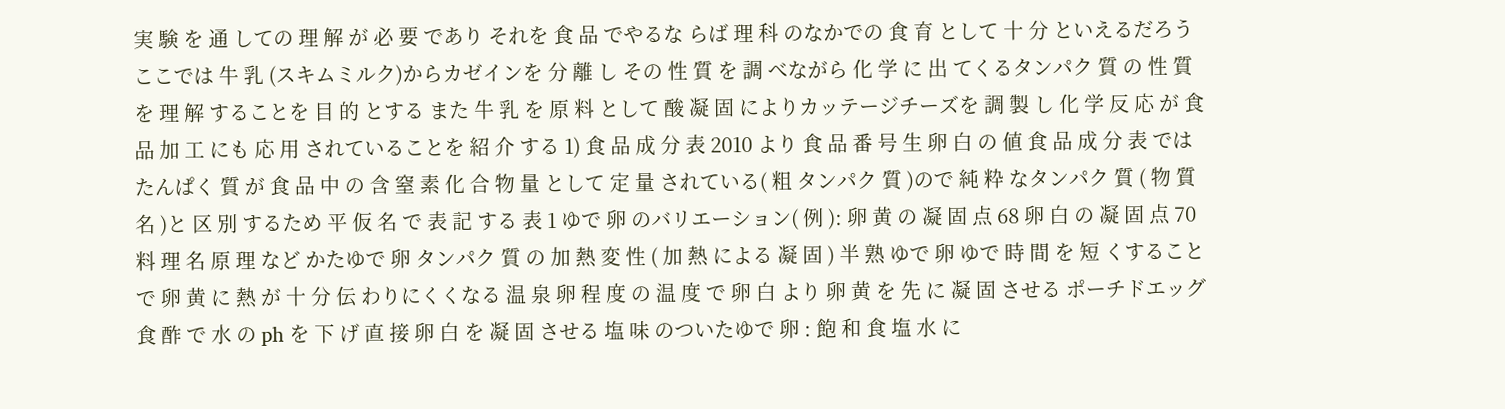実 験 を 通 しての 理 解 が 必 要 であり それを 食 品 でやるな らば 理 科 のなかでの 食 育 として 十 分 といえるだろう ここでは 牛 乳 (スキムミルク)からカゼインを 分 離 し その 性 質 を 調 べながら 化 学 に 出 てくるタンパク 質 の 性 質 を 理 解 することを 目 的 とする また 牛 乳 を 原 料 として 酸 凝 固 によりカッテージチーズを 調 製 し 化 学 反 応 が 食 品 加 工 にも 応 用 されていることを 紹 介 する 1) 食 品 成 分 表 2010 より 食 品 番 号 生 卵 白 の 値 食 品 成 分 表 では たんぱく 質 が 食 品 中 の 含 窒 素 化 合 物 量 として 定 量 されている( 粗 タンパク 質 )ので 純 粋 なタンパク 質 ( 物 質 名 )と 区 別 するため 平 仮 名 で 表 記 する 表 1 ゆで 卵 のバリエーション( 例 ): 卵 黄 の 凝 固 点 68 卵 白 の 凝 固 点 70 料 理 名 原 理 など かたゆで 卵 タンパク 質 の 加 熱 変 性 ( 加 熱 による 凝 固 ) 半 熟 ゆで 卵 ゆで 時 間 を 短 くすることで 卵 黄 に 熱 が 十 分 伝 わりにくくなる 温 泉 卵 程 度 の 温 度 で 卵 白 より 卵 黄 を 先 に 凝 固 させる ポーチドエッグ 食 酢 で 水 の ph を 下 げ 直 接 卵 白 を 凝 固 させる 塩 味 のついたゆで 卵 : 飽 和 食 塩 水 に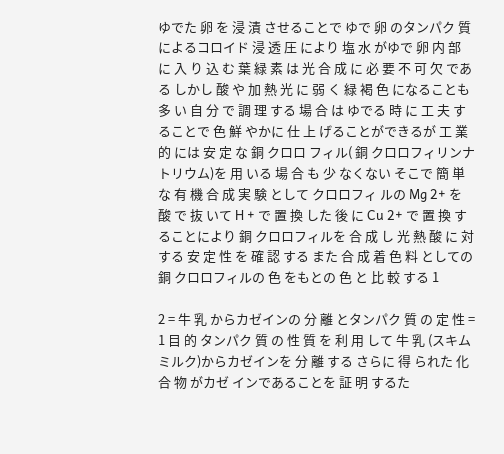ゆでた 卵 を 浸 漬 させることで ゆで 卵 のタンパク 質 によるコロイド 浸 透 圧 により 塩 水 がゆで 卵 内 部 に 入 り 込 む 葉 緑 素 は 光 合 成 に 必 要 不 可 欠 である しかし 酸 や 加 熱 光 に 弱 く 緑 褐 色 になることも 多 い 自 分 で 調 理 する 場 合 は ゆでる 時 に 工 夫 することで 色 鮮 やかに 仕 上 げることができるが 工 業 的 には 安 定 な 銅 クロロ フィル( 銅 クロロフィリンナトリウム)を 用 いる 場 合 も 少 なくない そこで 簡 単 な 有 機 合 成 実 験 として クロロフィ ルの Mg 2+ を 酸 で 抜 いて H + で 置 換 した 後 に Cu 2+ で 置 換 することにより 銅 クロロフィルを 合 成 し 光 熱 酸 に 対 する 安 定 性 を 確 認 する また 合 成 着 色 料 としての 銅 クロロフィルの 色 をもとの 色 と 比 較 する 1

2 = 牛 乳 からカゼインの 分 離 とタンパク 質 の 定 性 = 1 目 的 タンパク 質 の 性 質 を 利 用 して 牛 乳 (スキムミルク)からカゼインを 分 離 する さらに 得 られた 化 合 物 がカゼ インであることを 証 明 するた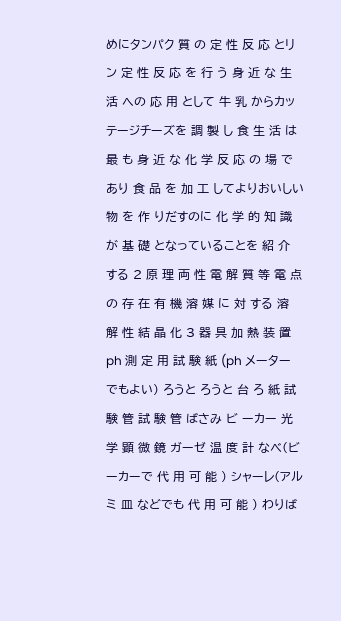めにタンパク 質 の 定 性 反 応 とリン 定 性 反 応 を 行 う 身 近 な 生 活 への 応 用 として 牛 乳 からカッテージチーズを 調 製 し 食 生 活 は 最 も 身 近 な 化 学 反 応 の 場 であり 食 品 を 加 工 してよりおいしい 物 を 作 りだすのに 化 学 的 知 識 が 基 礎 となっていることを 紹 介 する 2 原 理 両 性 電 解 質 等 電 点 の 存 在 有 機 溶 媒 に 対 する 溶 解 性 結 晶 化 3 器 具 加 熱 装 置 ph 測 定 用 試 験 紙 (ph メーターでもよい) ろうと ろうと 台 ろ 紙 試 験 管 試 験 管 ばさみ ビ ーカー 光 学 顕 微 鏡 ガーゼ 温 度 計 なべ(ビーカーで 代 用 可 能 ) シャーレ(アルミ 皿 などでも 代 用 可 能 ) わりば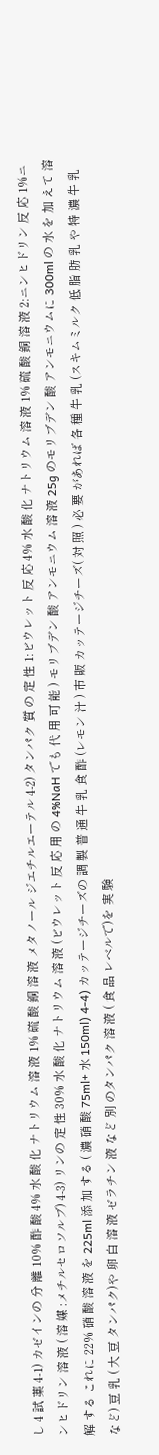し 4 試 薬 4-1) カゼインの 分 離 10% 酢 酸 4% 水 酸 化 ナトリウム 溶 液 1% 硫 酸 銅 溶 液 メタノール ジエチルエーテル 4-2) タンパク 質 の 定 性 1:ビウレット 反 応 4% 水 酸 化 ナトリウム 溶 液 1% 硫 酸 銅 溶 液 2:ニンヒドリン 反 応 1%ニンヒドリン 溶 液 ( 溶 媒 :メチルセロソルブ) 4-3) リンの 定 性 30% 水 酸 化 ナトリウム 溶 液 (ビウレット 反 応 用 の 4%NaH でも 代 用 可 能 ) モリブデン 酸 アンモニウム 溶 液 25g のモリブデン 酸 アンモニウムに 300ml の 水 を 加 えて 溶 解 する これに 22% 硝 酸 溶 液 を 225ml 添 加 する ( 濃 硝 酸 75ml+ 水 150ml) 4-4) カッテージチーズの 調 製 普 通 牛 乳 食 酢 (レモン 汁 ) 市 販 カッテージチーズ( 対 照 ) 必 要 があれば 各 種 牛 乳 (スキムミルク 低 脂 肪 乳 や 特 濃 牛 乳 など) 豆 乳 ( 大 豆 タンパク)や 卵 白 溶 液 ゼラチン 液 など 別 のタンパク 溶 液 ( 食 品 レベルで)を 実 験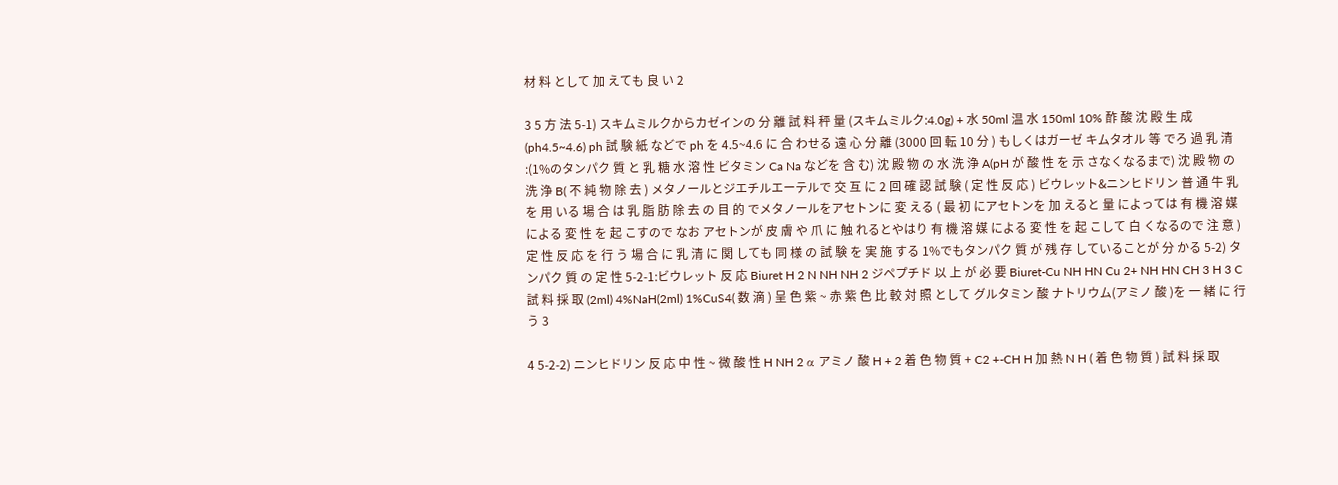材 料 として 加 えても 良 い 2

3 5 方 法 5-1) スキムミルクからカゼインの 分 離 試 料 秤 量 (スキムミルク:4.0g) + 水 50ml 温 水 150ml 10% 酢 酸 沈 殿 生 成 (ph4.5~4.6) ph 試 験 紙 などで ph を 4.5~4.6 に 合 わせる 遠 心 分 離 (3000 回 転 10 分 ) もしくはガーゼ キムタオル 等 でろ 過 乳 清 :(1%のタンパク 質 と 乳 糖 水 溶 性 ビタミン Ca Na などを 含 む) 沈 殿 物 の 水 洗 浄 A(pH が 酸 性 を 示 さなくなるまで) 沈 殿 物 の 洗 浄 B( 不 純 物 除 去 ) メタノールとジエチルエーテルで 交 互 に 2 回 確 認 試 験 ( 定 性 反 応 ) ビウレット&ニンヒドリン 普 通 牛 乳 を 用 いる 場 合 は 乳 脂 肪 除 去 の 目 的 でメタノールをアセトンに 変 える ( 最 初 にアセトンを 加 えると 量 によっては 有 機 溶 媒 による 変 性 を 起 こすので なお アセトンが 皮 膚 や 爪 に 触 れるとやはり 有 機 溶 媒 による 変 性 を 起 こして 白 くなるので 注 意 ) 定 性 反 応 を 行 う 場 合 に 乳 清 に 関 しても 同 様 の 試 験 を 実 施 する 1%でもタンパク 質 が 残 存 していることが 分 かる 5-2) タンパク 質 の 定 性 5-2-1:ビウレット 反 応 Biuret H 2 N NH NH 2 ジペプチド 以 上 が 必 要 Biuret-Cu NH HN Cu 2+ NH HN CH 3 H 3 C 試 料 採 取 (2ml) 4%NaH(2ml) 1%CuS4( 数 滴 ) 呈 色 紫 ~ 赤 紫 色 比 較 対 照 として グルタミン 酸 ナトリウム(アミノ 酸 )を 一 緒 に 行 う 3

4 5-2-2) ニンヒドリン 反 応 中 性 ~ 微 酸 性 H NH 2 α アミノ 酸 H + 2 着 色 物 質 + C2 +-CH H 加 熱 N H ( 着 色 物 質 ) 試 料 採 取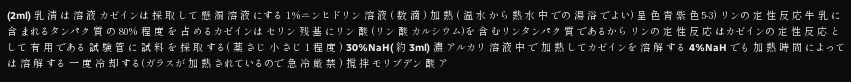(2ml) 乳 清 は 溶 液 カゼインは 採 取 して 懸 濁 溶 液 にする 1%ニンヒドリン 溶 液 ( 数 滴 ) 加 熱 ( 温 水 から 熱 水 中 での 湯 浴 でよい) 呈 色 青 紫 色 5-3) リンの 定 性 反 応 牛 乳 に 含 まれるタンパク 質 の 80% 程 度 を 占 めるカゼインは セリン 残 基 にリン 酸 (リン 酸 カルシウム)を 含 むリンタンパク 質 であるから リンの 定 性 反 応 はカゼインの 定 性 反 応 として 有 用 である 試 験 管 に 試 料 を 採 取 する( 薬 さじ 小 さじ 1 程 度 ) 30%NaH( 約 3ml) 濃 アルカリ 溶 液 中 で 加 熱 してカゼインを 溶 解 する 4%NaH でも 加 熱 時 間 によっては 溶 解 する 一 度 冷 却 する(ガラスが 加 熱 されているので 急 冷 厳 禁 ) 撹 拌 モリブデン 酸 ア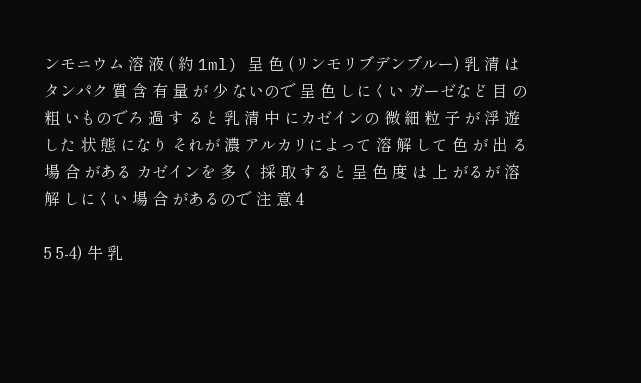ンモニウム 溶 液 ( 約 1ml) 呈 色 (リンモリブデンブルー) 乳 清 はタンパク 質 含 有 量 が 少 ないので 呈 色 しにくい ガーゼなど 目 の 粗 いものでろ 過 す ると 乳 清 中 にカゼインの 微 細 粒 子 が 浮 遊 した 状 態 になり それが 濃 アルカリによって 溶 解 して 色 が 出 る 場 合 がある カゼインを 多 く 採 取 すると 呈 色 度 は 上 がるが 溶 解 しにくい 場 合 があるので 注 意 4

5 5-4) 牛 乳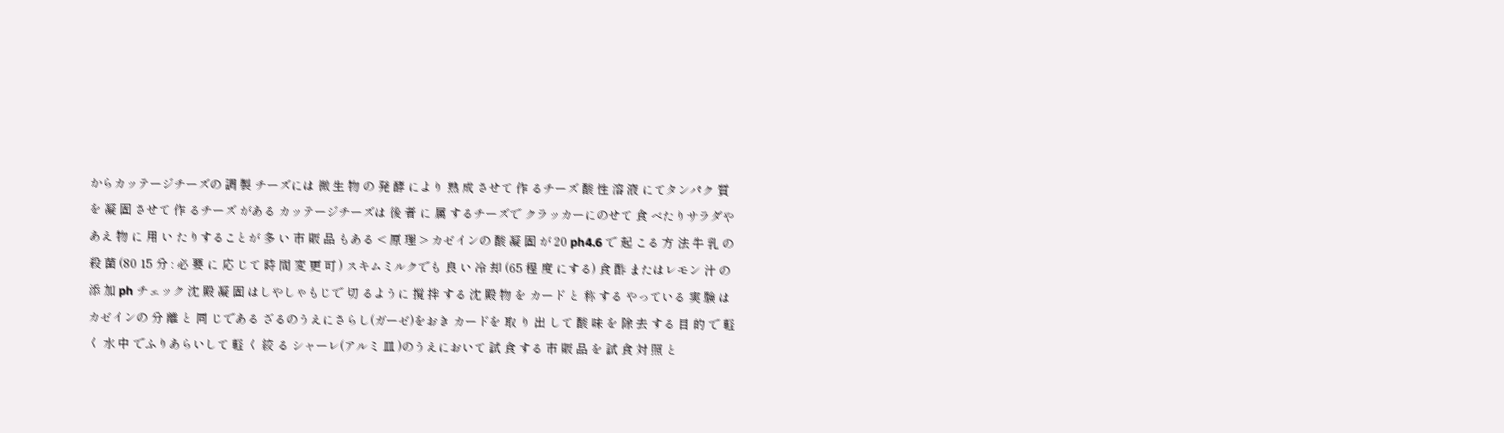からカッテージチーズの 調 製 チーズには 微 生 物 の 発 酵 により 熟 成 させて 作 るチーズ 酸 性 溶 液 にてタンパク 質 を 凝 固 させて 作 るチーズ がある カッテージチーズは 後 者 に 属 するチーズで クラッカーにのせて 食 べたりサラダやあえ 物 に 用 い たりすることが 多 い 市 販 品 もある < 原 理 > カゼインの 酸 凝 固 が 20 ph4.6 で 起 こる 方 法 牛 乳 の 殺 菌 (80 15 分 : 必 要 に 応 じて 時 間 変 更 可 ) スキムミルクでも 良 い 冷 却 (65 程 度 にする) 食 酢 またはレモン 汁 の 添 加 ph チェック 沈 殿 凝 固 はしやしゃもじで 切 るように 撹 拌 する 沈 殿 物 を カード と 称 する やっている 実 験 はカゼインの 分 離 と 同 じである ざるのうえにさらし(ガーゼ)をおき カードを 取 り 出 して 酸 味 を 除 去 する 目 的 で 軽 く 水 中 でふりあらいして 軽 く 絞 る シャーレ(アルミ 皿 )のうえにおいて 試 食 する 市 販 品 を 試 食 対 照 と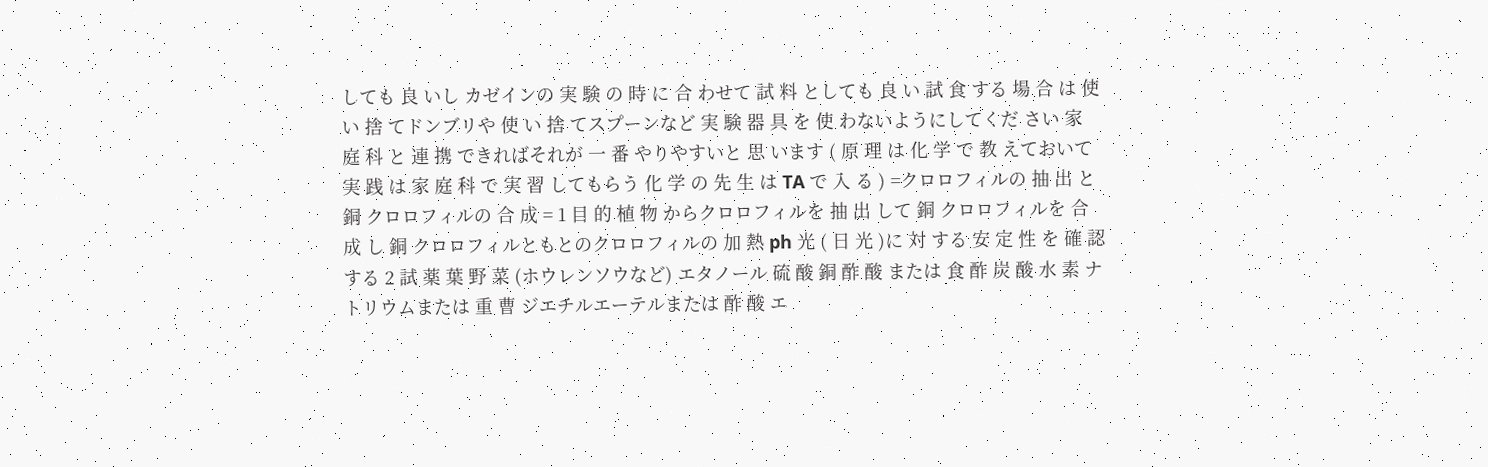しても 良 いし カゼインの 実 験 の 時 に 合 わせて 試 料 としても 良 い 試 食 する 場 合 は 使 い 捨 てドンブリや 使 い 捨 てスプーンなど 実 験 器 具 を 使 わないようにしてくだ さい 家 庭 科 と 連 携 できればそれが 一 番 やりやすいと 思 います ( 原 理 は 化 学 で 教 えておいて 実 践 は 家 庭 科 で 実 習 してもらう 化 学 の 先 生 は TA で 入 る ) =クロロフィルの 抽 出 と 銅 クロロフィルの 合 成 = 1 目 的 植 物 からクロロフィルを 抽 出 して 銅 クロロフィルを 合 成 し 銅 クロロフィルともとのクロロフィルの 加 熱 ph 光 ( 日 光 )に 対 する 安 定 性 を 確 認 する 2 試 薬 葉 野 菜 (ホウレンソウなど) エタノール 硫 酸 銅 酢 酸 または 食 酢 炭 酸 水 素 ナトリウムまたは 重 曹 ジエチルエーテルまたは 酢 酸 エ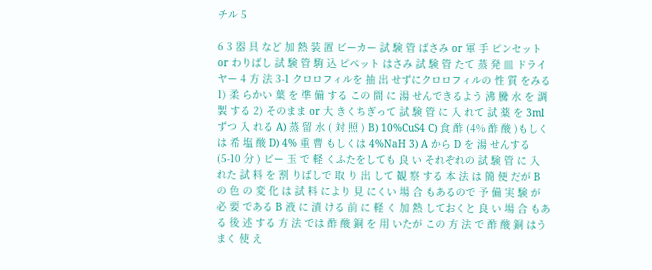チル 5

6 3 器 具 など 加 熱 装 置 ビーカー 試 験 管 ばさみ or 軍 手 ピンセット or わりばし 試 験 管 駒 込 ピペット はさみ 試 験 管 たて 蒸 発 皿 ドライヤー 4 方 法 3-1 クロロフィルを 抽 出 せずにクロロフィルの 性 質 をみる 1) 柔 らかい 葉 を 準 備 する この 間 に 湯 せんできるよう 沸 騰 水 を 調 製 する 2) そのまま or 大 きくちぎって 試 験 管 に 入 れて 試 薬 を 3ml ずつ 入 れる A) 蒸 留 水 ( 対 照 ) B) 10%CuS4 C) 食 酢 (4% 酢 酸 )もしくは 希 塩 酸 D) 4% 重 曹 もしくは 4%NaH 3) A から D を 湯 せんする (5-10 分 ) ビー 玉 で 軽 くふたをしても 良 い それぞれの 試 験 管 に 入 れた 試 料 を 割 りばしで 取 り 出 して 観 察 する 本 法 は 簡 便 だが B の 色 の 変 化 は 試 料 により 見 にくい 場 合 もあるので 予 備 実 験 が 必 要 である B 液 に 漬 ける 前 に 軽 く 加 熱 しておくと 良 い 場 合 もある 後 述 する 方 法 では 酢 酸 銅 を 用 いたが この 方 法 で 酢 酸 銅 はうまく 使 え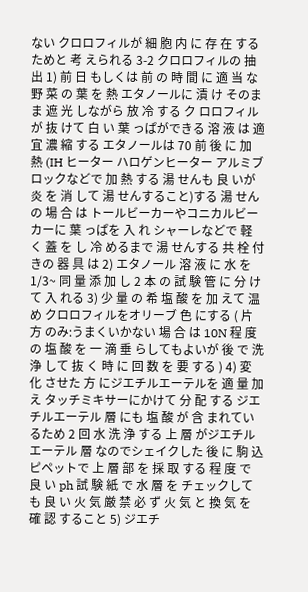ない クロロフィルが 細 胞 内 に 存 在 するためと 考 えられる 3-2 クロロフィルの 抽 出 1) 前 日 もしくは 前 の 時 間 に 適 当 な 野 菜 の 葉 を 熱 エタノールに 漬 け そのまま 遮 光 しながら 放 冷 する ク ロロフィルが 抜 けて 白 い 葉 っぱができる 溶 液 は 適 宜 濃 縮 する エタノールは 70 前 後 に 加 熱 (IH ヒーター ハロゲンヒーター アルミブロックなどで 加 熱 する 湯 せんも 良 いが 炎 を 消 して 湯 せんすること)する 湯 せんの 場 合 は トールビーカーやコニカルビーカーに 葉 っぱを 入 れ シャーレなどで 軽 く 蓋 を し 冷 めるまで 湯 せんする 共 栓 付 きの 器 具 は 2) エタノール 溶 液 に 水 を 1/3~ 同 量 添 加 し 2 本 の 試 験 管 に 分 けて 入 れる 3) 少 量 の 希 塩 酸 を 加 えて 温 め クロロフィルをオリーブ 色 にする ( 片 方 のみ:うまくいかない 場 合 は 10N 程 度 の 塩 酸 を 一 滴 垂 らしてもよいが 後 で 洗 浄 して 抜 く 時 に 回 数 を 要 する ) 4) 変 化 させた 方 にジエチルエーテルを 適 量 加 え タッチミキサーにかけて 分 配 する ジエチルエーテル 層 にも 塩 酸 が 含 まれているため 2 回 水 洗 浄 する 上 層 がジエチルエーテル 層 なのでシェイクした 後 に 駒 込 ピペットで 上 層 部 を 採 取 する 程 度 で 良 い ph 試 験 紙 で 水 層 を チェックしても 良 い 火 気 厳 禁 必 ず 火 気 と 換 気 を 確 認 すること 5) ジエチ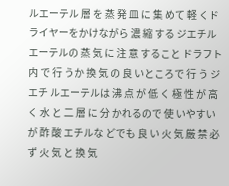ルエーテル 層 を 蒸 発 皿 に 集 めて 軽 くドライヤーをかけながら 濃 縮 する ジエチルエーテルの 蒸 気 に 注 意 すること ドラフト 内 で 行 うか 換 気 の 良 いところで 行 う ジエチ ルエーテルは 沸 点 が 低 く 極 性 が 高 く 水 と 二 層 に 分 かれるので 使 いやすいが 酢 酸 エチルな どでも 良 い 火 気 厳 禁 必 ず 火 気 と 換 気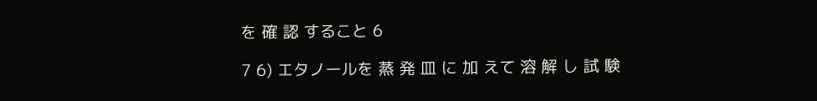を 確 認 すること 6

7 6) エタノールを 蒸 発 皿 に 加 えて 溶 解 し 試 験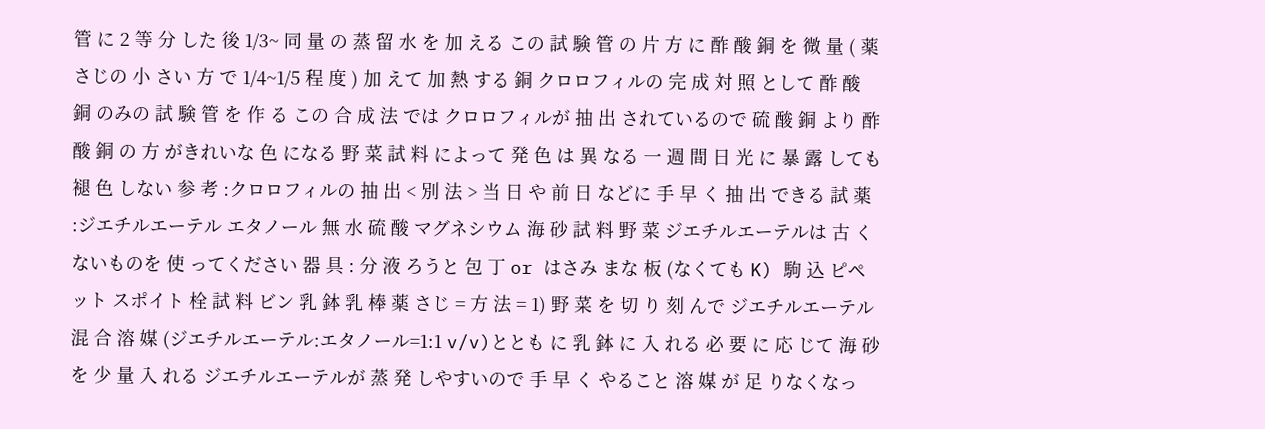管 に 2 等 分 した 後 1/3~ 同 量 の 蒸 留 水 を 加 える この 試 験 管 の 片 方 に 酢 酸 銅 を 微 量 ( 薬 さじの 小 さい 方 で 1/4~1/5 程 度 ) 加 えて 加 熱 する 銅 クロロフィルの 完 成 対 照 として 酢 酸 銅 のみの 試 験 管 を 作 る この 合 成 法 では クロロフィルが 抽 出 されているので 硫 酸 銅 より 酢 酸 銅 の 方 がきれいな 色 になる 野 菜 試 料 によって 発 色 は 異 なる 一 週 間 日 光 に 暴 露 しても 褪 色 しない 参 考 :クロロフィルの 抽 出 < 別 法 > 当 日 や 前 日 などに 手 早 く 抽 出 できる 試 薬 :ジエチルエーテル エタノール 無 水 硫 酸 マグネシウム 海 砂 試 料 野 菜 ジエチルエーテルは 古 くないものを 使 ってください 器 具 : 分 液 ろうと 包 丁 or はさみ まな 板 (なくても K) 駒 込 ピペット スポイト 栓 試 料 ビン 乳 鉢 乳 棒 薬 さじ = 方 法 = 1) 野 菜 を 切 り 刻 んで ジエチルエーテル 混 合 溶 媒 (ジエチルエーテル:エタノール=1:1 v/v)ととも に 乳 鉢 に 入 れる 必 要 に 応 じて 海 砂 を 少 量 入 れる ジエチルエーテルが 蒸 発 しやすいので 手 早 く やること 溶 媒 が 足 りなくなっ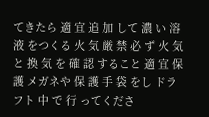てきたら 適 宜 追 加 して 濃 い 溶 液 をつくる 火 気 厳 禁 必 ず 火 気 と 換 気 を 確 認 すること 適 宜 保 護 メガネや 保 護 手 袋 をし ドラフト 中 で 行 ってくださ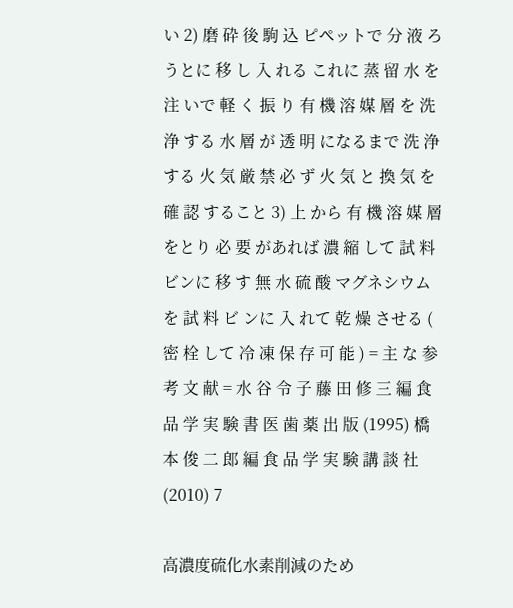い 2) 磨 砕 後 駒 込 ピペットで 分 液 ろうとに 移 し 入 れる これに 蒸 留 水 を 注 いで 軽 く 振 り 有 機 溶 媒 層 を 洗 浄 する 水 層 が 透 明 になるまで 洗 浄 する 火 気 厳 禁 必 ず 火 気 と 換 気 を 確 認 すること 3) 上 から 有 機 溶 媒 層 をとり 必 要 があれば 濃 縮 して 試 料 ビンに 移 す 無 水 硫 酸 マグネシウムを 試 料 ビ ンに 入 れて 乾 燥 させる ( 密 栓 して 冷 凍 保 存 可 能 ) = 主 な 参 考 文 献 = 水 谷 令 子 藤 田 修 三 編 食 品 学 実 験 書 医 歯 薬 出 版 (1995) 橋 本 俊 二 郎 編 食 品 学 実 験 講 談 社 (2010) 7

高濃度硫化水素削減のため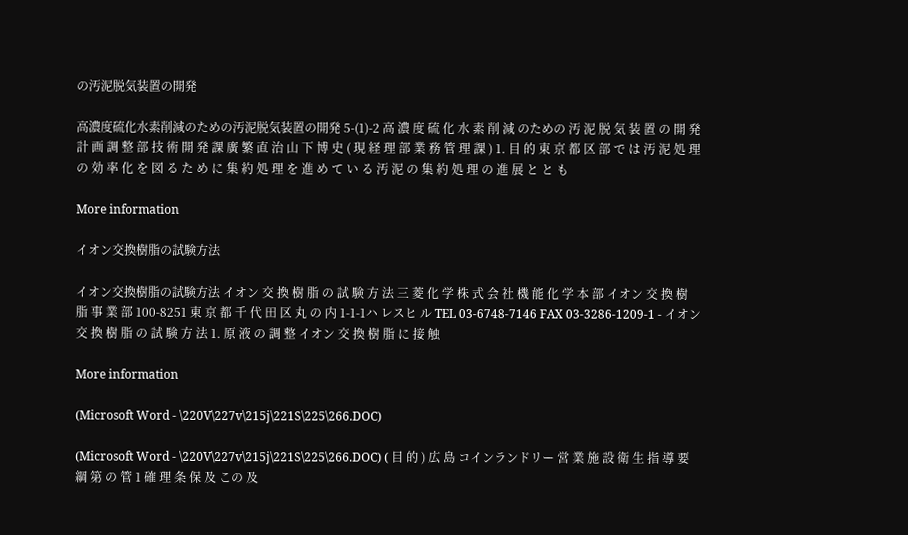の汚泥脱気装置の開発

高濃度硫化水素削減のための汚泥脱気装置の開発 5-(1)-2 高 濃 度 硫 化 水 素 削 減 のための 汚 泥 脱 気 装 置 の 開 発 計 画 調 整 部 技 術 開 発 課 廣 繁 直 治 山 下 博 史 ( 現 経 理 部 業 務 管 理 課 ) 1. 目 的 東 京 都 区 部 で は 汚 泥 処 理 の 効 率 化 を 図 る た め に 集 約 処 理 を 進 め て い る 汚 泥 の 集 約 処 理 の 進 展 と と も

More information

イオン交換樹脂の試験方法

イオン交換樹脂の試験方法 イオン 交 換 樹 脂 の 試 験 方 法 三 菱 化 学 株 式 会 社 機 能 化 学 本 部 イオン 交 換 樹 脂 事 業 部 100-8251 東 京 都 千 代 田 区 丸 の 内 1-1-1ハ レスヒ ル TEL 03-6748-7146 FAX 03-3286-1209-1 - イオン 交 換 樹 脂 の 試 験 方 法 1. 原 液 の 調 整 イオン 交 換 樹 脂 に 接 触

More information

(Microsoft Word - \220V\227v\215j\221S\225\266.DOC)

(Microsoft Word - \220V\227v\215j\221S\225\266.DOC) ( 目 的 ) 広 島 コインランドリー 営 業 施 設 衛 生 指 導 要 綱 第 の 管 1 確 理 条 保 及 この 及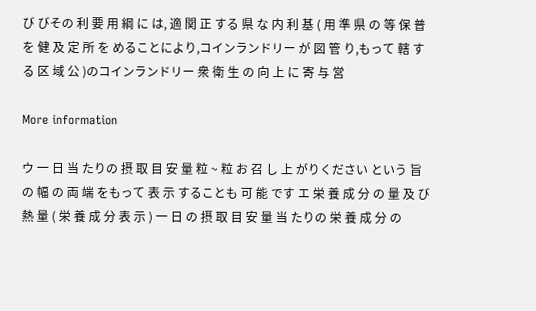び びその 利 要 用 綱 に は, 適 関 正 する 県 な 内 利 基 ( 用 準 県 の 等 保 普 を 健 及 定 所 を めることにより,コインランドリー が 図 管 り,もって 轄 する 区 域 公 )のコインランドリー 衆 衛 生 の 向 上 に 寄 与 営

More information

ウ 一 日 当 たりの 摂 取 目 安 量 粒 ~ 粒 お 召 し 上 がりください という 旨 の 幅 の 両 端 をもって 表 示 することも 可 能 です エ 栄 養 成 分 の 量 及 び 熱 量 ( 栄 養 成 分 表 示 ) 一 日 の 摂 取 目 安 量 当 たりの 栄 養 成 分 の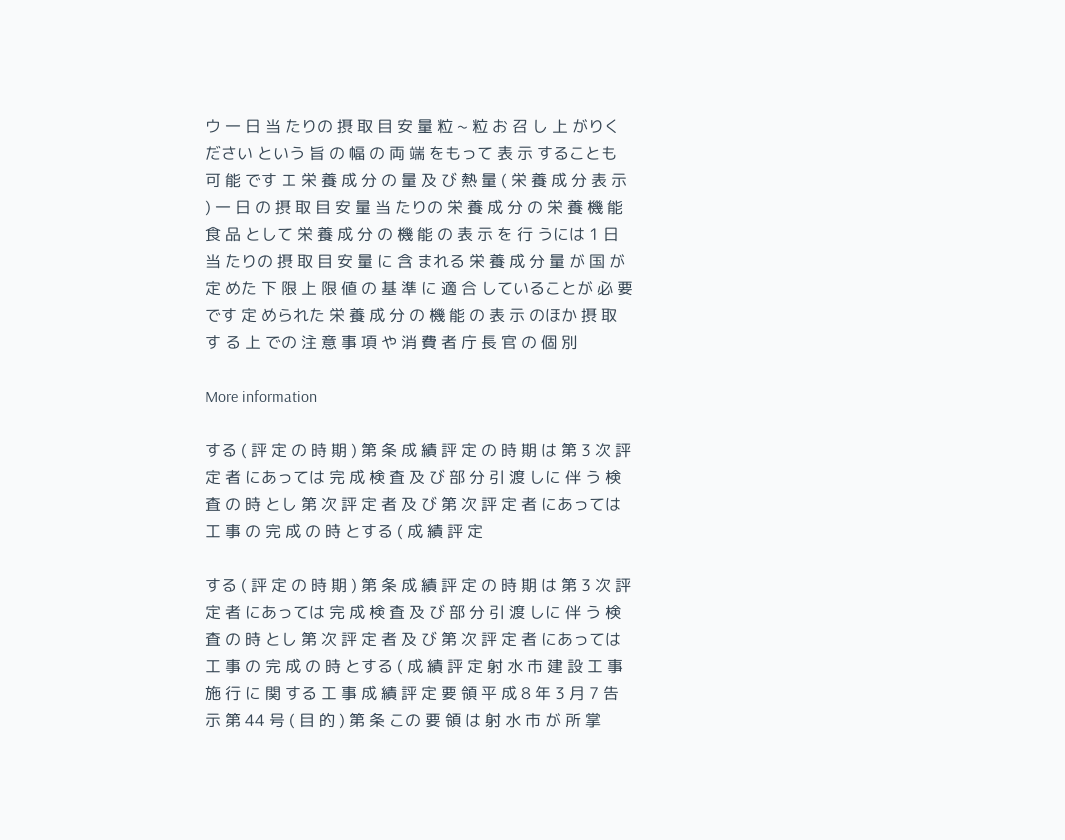ウ 一 日 当 たりの 摂 取 目 安 量 粒 ~ 粒 お 召 し 上 がりください という 旨 の 幅 の 両 端 をもって 表 示 することも 可 能 です エ 栄 養 成 分 の 量 及 び 熱 量 ( 栄 養 成 分 表 示 ) 一 日 の 摂 取 目 安 量 当 たりの 栄 養 成 分 の 栄 養 機 能 食 品 として 栄 養 成 分 の 機 能 の 表 示 を 行 うには 1 日 当 たりの 摂 取 目 安 量 に 含 まれる 栄 養 成 分 量 が 国 が 定 めた 下 限 上 限 値 の 基 準 に 適 合 していることが 必 要 です 定 められた 栄 養 成 分 の 機 能 の 表 示 のほか 摂 取 す る 上 での 注 意 事 項 や 消 費 者 庁 長 官 の 個 別

More information

する ( 評 定 の 時 期 ) 第 条 成 績 評 定 の 時 期 は 第 3 次 評 定 者 にあっては 完 成 検 査 及 び 部 分 引 渡 しに 伴 う 検 査 の 時 とし 第 次 評 定 者 及 び 第 次 評 定 者 にあっては 工 事 の 完 成 の 時 とする ( 成 績 評 定

する ( 評 定 の 時 期 ) 第 条 成 績 評 定 の 時 期 は 第 3 次 評 定 者 にあっては 完 成 検 査 及 び 部 分 引 渡 しに 伴 う 検 査 の 時 とし 第 次 評 定 者 及 び 第 次 評 定 者 にあっては 工 事 の 完 成 の 時 とする ( 成 績 評 定 射 水 市 建 設 工 事 施 行 に 関 する 工 事 成 績 評 定 要 領 平 成 8 年 3 月 7 告 示 第 44 号 ( 目 的 ) 第 条 この 要 領 は 射 水 市 が 所 掌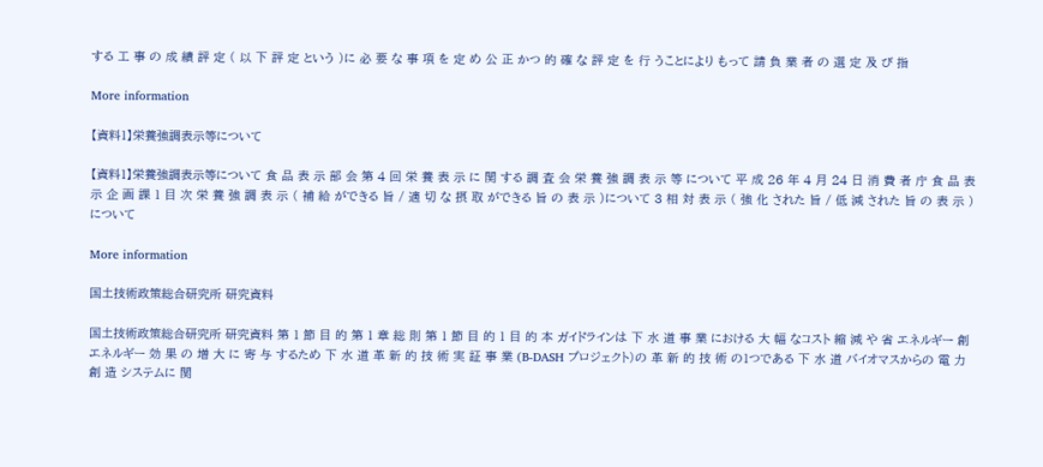する 工 事 の 成 績 評 定 ( 以 下 評 定 という )に 必 要 な 事 項 を 定 め 公 正 かつ 的 確 な 評 定 を 行 うことにより もって 請 負 業 者 の 選 定 及 び 指

More information

【資料1】栄養強調表示等について

【資料1】栄養強調表示等について 食 品 表 示 部 会 第 4 回 栄 養 表 示 に 関 する 調 査 会 栄 養 強 調 表 示 等 について 平 成 26 年 4 月 24 日 消 費 者 庁 食 品 表 示 企 画 課 1 目 次 栄 養 強 調 表 示 ( 補 給 ができる 旨 / 適 切 な 摂 取 ができる 旨 の 表 示 )について 3 相 対 表 示 ( 強 化 された 旨 / 低 減 された 旨 の 表 示 )について

More information

国土技術政策総合研究所 研究資料

国土技術政策総合研究所 研究資料 第 1 節 目 的 第 1 章 総 則 第 1 節 目 的 1 目 的 本 ガイドラインは 下 水 道 事 業 における 大 幅 なコスト 縮 減 や 省 エネルギー 創 エネルギー 効 果 の 増 大 に 寄 与 するため 下 水 道 革 新 的 技 術 実 証 事 業 (B-DASH プロジェクト)の 革 新 的 技 術 の1つである 下 水 道 バイオマスからの 電 力 創 造 システムに 関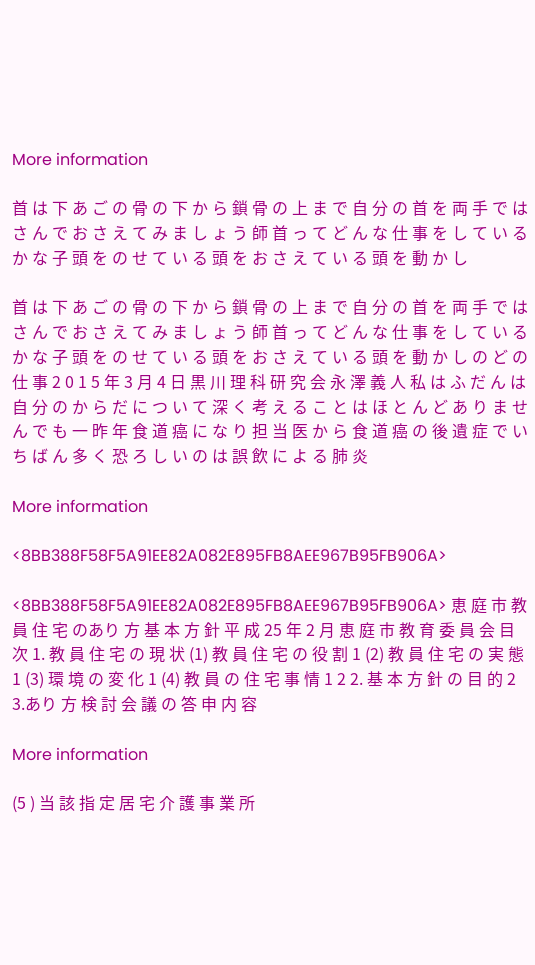More information

首 は 下 あ ご の 骨 の 下 か ら 鎖 骨 の 上 ま で 自 分 の 首 を 両 手 で は さ ん で お さ え て み ま し ょ う 師 首 っ て ど ん な 仕 事 を し て い る か な 子 頭 を の せ て い る 頭 を お さ え て い る 頭 を 動 か し

首 は 下 あ ご の 骨 の 下 か ら 鎖 骨 の 上 ま で 自 分 の 首 を 両 手 で は さ ん で お さ え て み ま し ょ う 師 首 っ て ど ん な 仕 事 を し て い る か な 子 頭 を の せ て い る 頭 を お さ え て い る 頭 を 動 か し の ど の 仕 事 2 0 1 5 年 3 月 4 日 黒 川 理 科 研 究 会 永 澤 義 人 私 は ふ だ ん は 自 分 の か ら だ に つ い て 深 く 考 え る こ と は ほ と ん ど あ り ま せ ん で も 一 昨 年 食 道 癌 に な り 担 当 医 か ら 食 道 癌 の 後 遺 症 で い ち ば ん 多 く 恐 ろ し い の は 誤 飲 に よ る 肺 炎

More information

<8BB388F58F5A91EE82A082E895FB8AEE967B95FB906A>

<8BB388F58F5A91EE82A082E895FB8AEE967B95FB906A> 恵 庭 市 教 員 住 宅 のあり 方 基 本 方 針 平 成 25 年 2 月 恵 庭 市 教 育 委 員 会 目 次 1. 教 員 住 宅 の 現 状 (1) 教 員 住 宅 の 役 割 1 (2) 教 員 住 宅 の 実 態 1 (3) 環 境 の 変 化 1 (4) 教 員 の 住 宅 事 情 1 2 2. 基 本 方 針 の 目 的 2 3.あり 方 検 討 会 議 の 答 申 内 容

More information

(5 ) 当 該 指 定 居 宅 介 護 事 業 所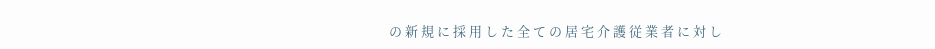の 新 規 に 採 用 し た 全 て の 居 宅 介 護 従 業 者 に 対 し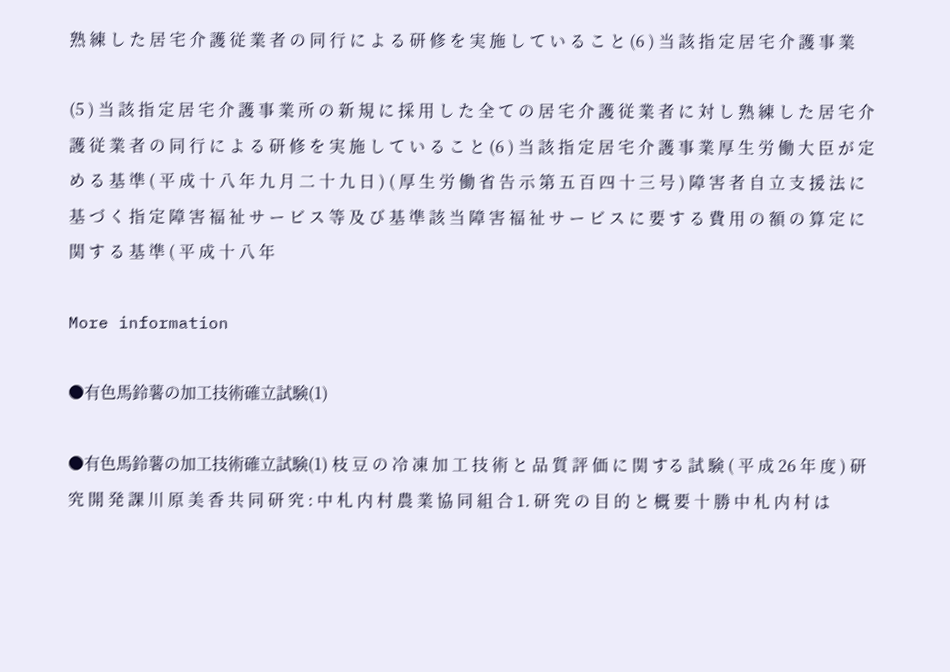熟 練 し た 居 宅 介 護 従 業 者 の 同 行 に よ る 研 修 を 実 施 し て い る こ と (6 ) 当 該 指 定 居 宅 介 護 事 業

(5 ) 当 該 指 定 居 宅 介 護 事 業 所 の 新 規 に 採 用 し た 全 て の 居 宅 介 護 従 業 者 に 対 し 熟 練 し た 居 宅 介 護 従 業 者 の 同 行 に よ る 研 修 を 実 施 し て い る こ と (6 ) 当 該 指 定 居 宅 介 護 事 業 厚 生 労 働 大 臣 が 定 め る 基 準 ( 平 成 十 八 年 九 月 二 十 九 日 ) ( 厚 生 労 働 省 告 示 第 五 百 四 十 三 号 ) 障 害 者 自 立 支 援 法 に 基 づ く 指 定 障 害 福 祉 サ ー ビ ス 等 及 び 基 準 該 当 障 害 福 祉 サ ー ビ ス に 要 す る 費 用 の 額 の 算 定 に 関 す る 基 準 ( 平 成 十 八 年

More information

●有色馬鈴薯の加工技術確立試験(1)

●有色馬鈴薯の加工技術確立試験(1) 枝 豆 の 冷 凍 加 工 技 術 と 品 質 評 価 に 関 する 試 験 ( 平 成 26 年 度 ) 研 究 開 発 課 川 原 美 香 共 同 研 究 : 中 札 内 村 農 業 協 同 組 合 1. 研 究 の 目 的 と 概 要 十 勝 中 札 内 村 は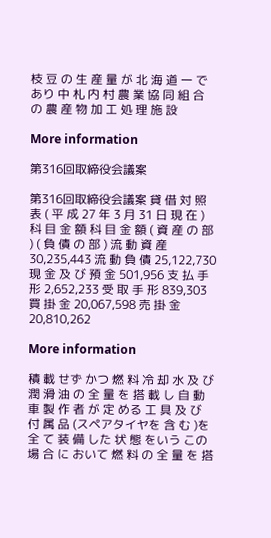枝 豆 の 生 産 量 が 北 海 道 一 であり 中 札 内 村 農 業 協 同 組 合 の 農 産 物 加 工 処 理 施 設

More information

第316回取締役会議案

第316回取締役会議案 貸 借 対 照 表 ( 平 成 27 年 3 月 31 日 現 在 ) 科 目 金 額 科 目 金 額 ( 資 産 の 部 ) ( 負 債 の 部 ) 流 動 資 産 30,235,443 流 動 負 債 25,122,730 現 金 及 び 預 金 501,956 支 払 手 形 2,652,233 受 取 手 形 839,303 買 掛 金 20,067,598 売 掛 金 20,810,262

More information

積 載 せず かつ 燃 料 冷 却 水 及 び 潤 滑 油 の 全 量 を 搭 載 し 自 動 車 製 作 者 が 定 める 工 具 及 び 付 属 品 (スペアタイヤを 含 む )を 全 て 装 備 した 状 態 をいう この 場 合 に おいて 燃 料 の 全 量 を 搭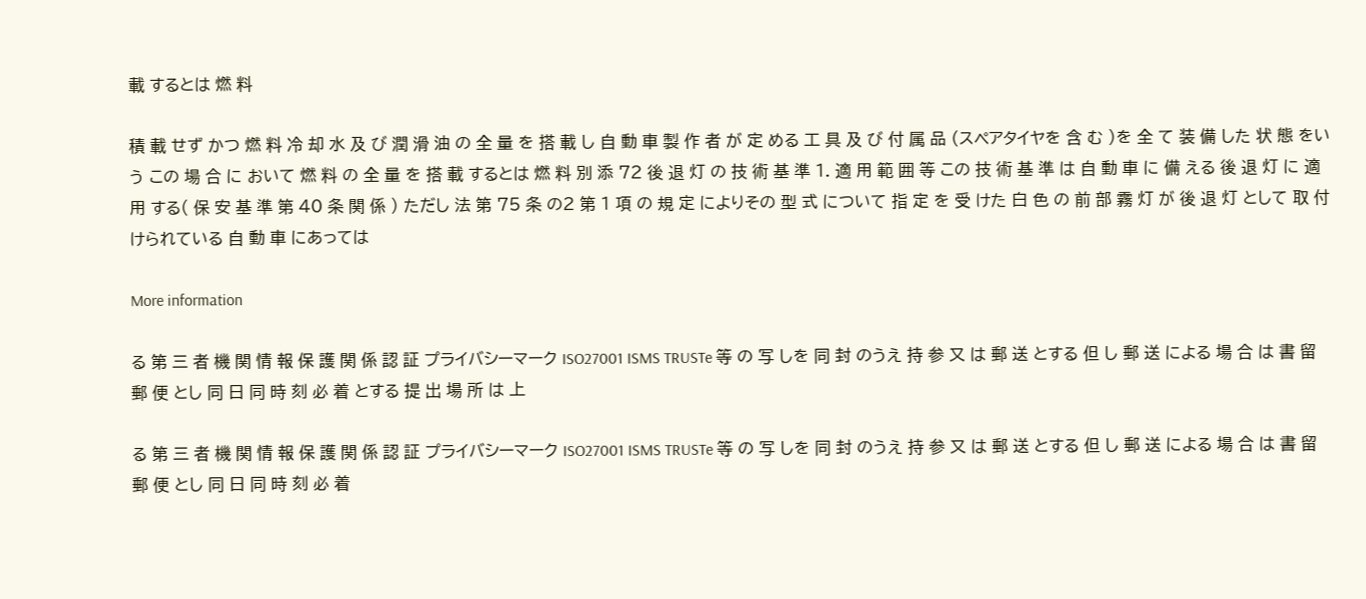載 するとは 燃 料

積 載 せず かつ 燃 料 冷 却 水 及 び 潤 滑 油 の 全 量 を 搭 載 し 自 動 車 製 作 者 が 定 める 工 具 及 び 付 属 品 (スペアタイヤを 含 む )を 全 て 装 備 した 状 態 をいう この 場 合 に おいて 燃 料 の 全 量 を 搭 載 するとは 燃 料 別 添 72 後 退 灯 の 技 術 基 準 1. 適 用 範 囲 等 この 技 術 基 準 は 自 動 車 に 備 える 後 退 灯 に 適 用 する( 保 安 基 準 第 40 条 関 係 ) ただし 法 第 75 条 の2 第 1 項 の 規 定 によりその 型 式 について 指 定 を 受 けた 白 色 の 前 部 霧 灯 が 後 退 灯 として 取 付 けられている 自 動 車 にあっては

More information

る 第 三 者 機 関 情 報 保 護 関 係 認 証 プライバシーマーク ISO27001 ISMS TRUSTe 等 の 写 しを 同 封 のうえ 持 参 又 は 郵 送 とする 但 し 郵 送 による 場 合 は 書 留 郵 便 とし 同 日 同 時 刻 必 着 とする 提 出 場 所 は 上

る 第 三 者 機 関 情 報 保 護 関 係 認 証 プライバシーマーク ISO27001 ISMS TRUSTe 等 の 写 しを 同 封 のうえ 持 参 又 は 郵 送 とする 但 し 郵 送 による 場 合 は 書 留 郵 便 とし 同 日 同 時 刻 必 着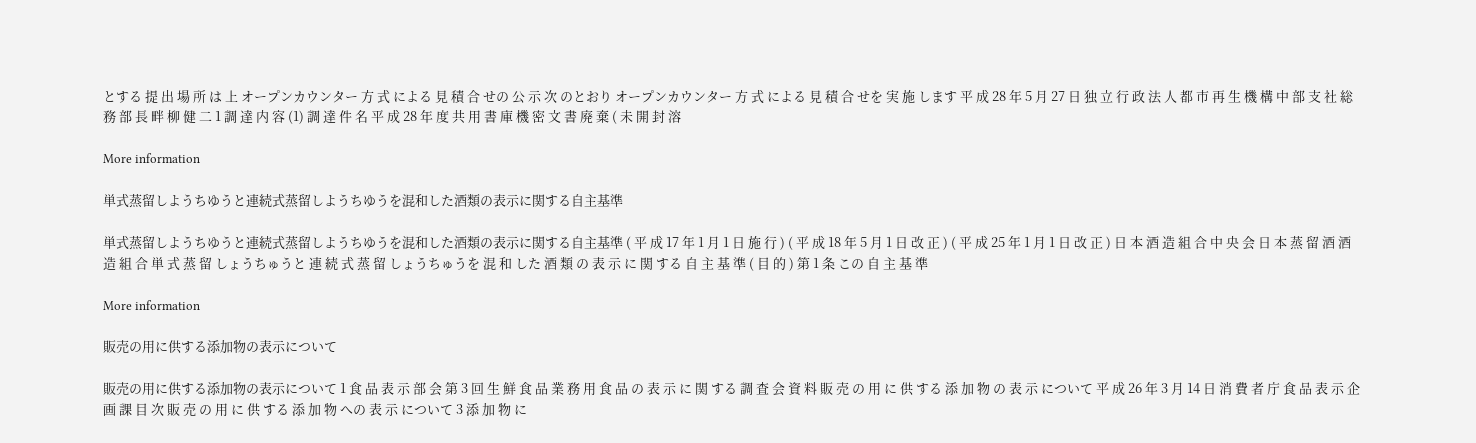とする 提 出 場 所 は 上 オープンカウンター 方 式 による 見 積 合 せの 公 示 次 のとおり オープンカウンター 方 式 による 見 積 合 せを 実 施 します 平 成 28 年 5 月 27 日 独 立 行 政 法 人 都 市 再 生 機 構 中 部 支 社 総 務 部 長 畔 柳 健 二 1 調 達 内 容 (1) 調 達 件 名 平 成 28 年 度 共 用 書 庫 機 密 文 書 廃 棄 ( 未 開 封 溶

More information

単式蒸留しようちゆうと連続式蒸留しようちゆうを混和した酒類の表示に関する自主基準

単式蒸留しようちゆうと連続式蒸留しようちゆうを混和した酒類の表示に関する自主基準 ( 平 成 17 年 1 月 1 日 施 行 ) ( 平 成 18 年 5 月 1 日 改 正 ) ( 平 成 25 年 1 月 1 日 改 正 ) 日 本 酒 造 組 合 中 央 会 日 本 蒸 留 酒 酒 造 組 合 単 式 蒸 留 しょうちゅうと 連 続 式 蒸 留 しょうちゅうを 混 和 した 酒 類 の 表 示 に 関 する 自 主 基 準 ( 目 的 ) 第 1 条 この 自 主 基 準

More information

販売の用に供する添加物の表示について

販売の用に供する添加物の表示について 1 食 品 表 示 部 会 第 3 回 生 鮮 食 品 業 務 用 食 品 の 表 示 に 関 する 調 査 会 資 料 販 売 の 用 に 供 する 添 加 物 の 表 示 について 平 成 26 年 3 月 14 日 消 費 者 庁 食 品 表 示 企 画 課 目 次 販 売 の 用 に 供 する 添 加 物 への 表 示 について 3 添 加 物 に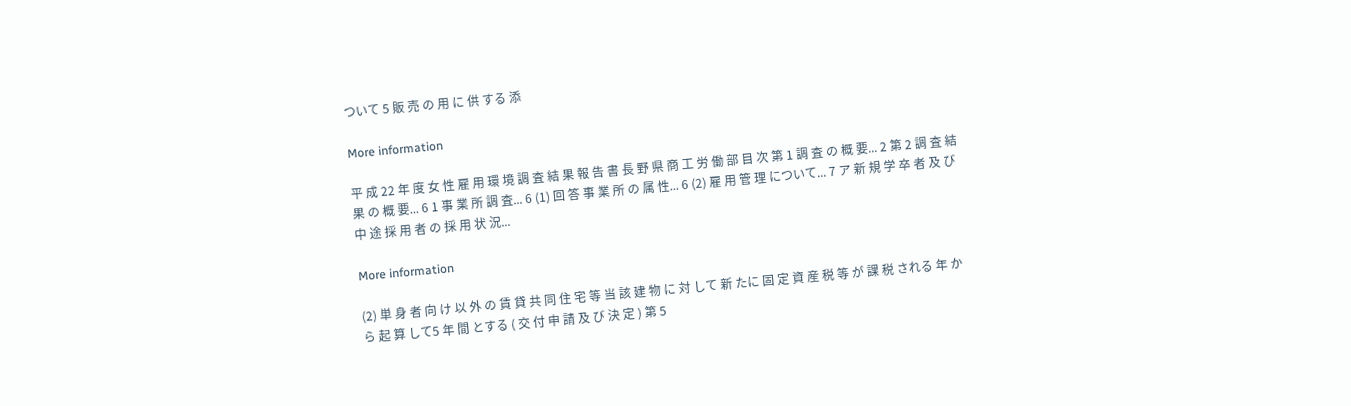ついて 5 販 売 の 用 に 供 する 添

More information

平 成 22 年 度 女 性 雇 用 環 境 調 査 結 果 報 告 書 長 野 県 商 工 労 働 部 目 次 第 1 調 査 の 概 要... 2 第 2 調 査 結 果 の 概 要... 6 1 事 業 所 調 査... 6 (1) 回 答 事 業 所 の 属 性... 6 (2) 雇 用 管 理 について... 7 ア 新 規 学 卒 者 及 び 中 途 採 用 者 の 採 用 状 況...

More information

(2) 単 身 者 向 け 以 外 の 賃 貸 共 同 住 宅 等 当 該 建 物 に 対 して 新 たに 固 定 資 産 税 等 が 課 税 される 年 から 起 算 して5 年 間 とする ( 交 付 申 請 及 び 決 定 ) 第 5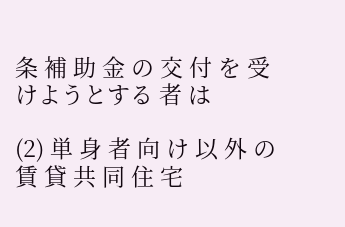条 補 助 金 の 交 付 を 受 けようとする 者 は

(2) 単 身 者 向 け 以 外 の 賃 貸 共 同 住 宅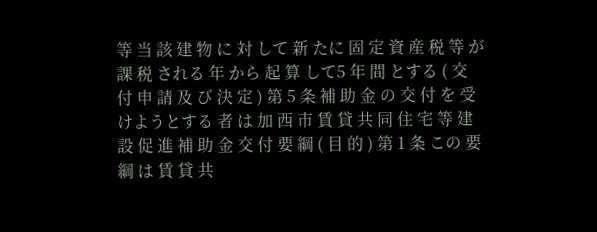等 当 該 建 物 に 対 して 新 たに 固 定 資 産 税 等 が 課 税 される 年 から 起 算 して5 年 間 とする ( 交 付 申 請 及 び 決 定 ) 第 5 条 補 助 金 の 交 付 を 受 けようとする 者 は 加 西 市 賃 貸 共 同 住 宅 等 建 設 促 進 補 助 金 交 付 要 綱 ( 目 的 ) 第 1 条 この 要 綱 は 賃 貸 共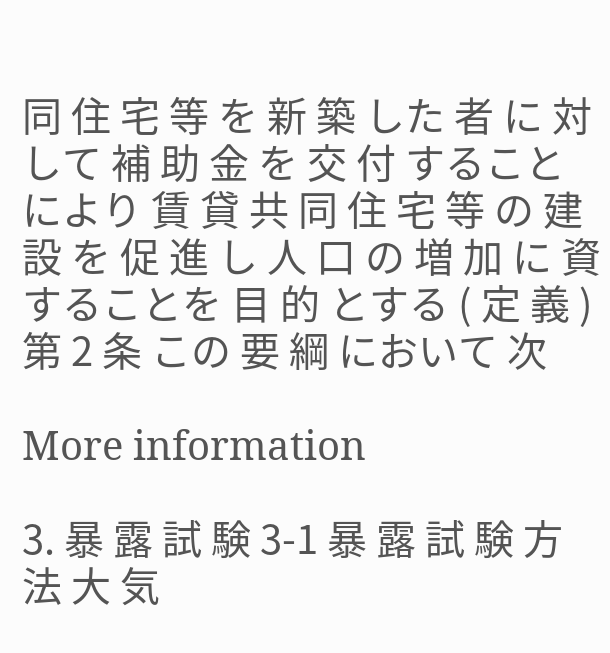同 住 宅 等 を 新 築 した 者 に 対 して 補 助 金 を 交 付 することにより 賃 貸 共 同 住 宅 等 の 建 設 を 促 進 し 人 口 の 増 加 に 資 することを 目 的 とする ( 定 義 ) 第 2 条 この 要 綱 において 次

More information

3. 暴 露 試 験 3-1 暴 露 試 験 方 法 大 気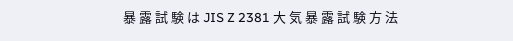暴 露 試 験 は JIS Z 2381 大 気 暴 露 試 験 方 法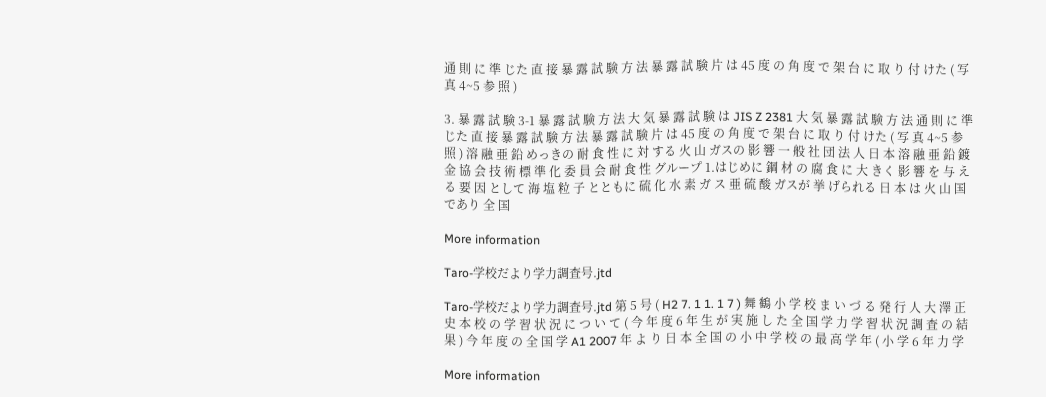通 則 に 準 じた 直 接 暴 露 試 験 方 法 暴 露 試 験 片 は 45 度 の 角 度 で 架 台 に 取 り 付 けた ( 写 真 4~5 参 照 )

3. 暴 露 試 験 3-1 暴 露 試 験 方 法 大 気 暴 露 試 験 は JIS Z 2381 大 気 暴 露 試 験 方 法 通 則 に 準 じた 直 接 暴 露 試 験 方 法 暴 露 試 験 片 は 45 度 の 角 度 で 架 台 に 取 り 付 けた ( 写 真 4~5 参 照 ) 溶 融 亜 鉛 めっきの 耐 食 性 に 対 する 火 山 ガスの 影 響 一 般 社 団 法 人 日 本 溶 融 亜 鉛 鍍 金 協 会 技 術 標 準 化 委 員 会 耐 食 性 グループ 1.はじめに 鋼 材 の 腐 食 に 大 きく 影 響 を 与 える 要 因 として 海 塩 粒 子 とともに 硫 化 水 素 ガ ス 亜 硫 酸 ガスが 挙 げられる 日 本 は 火 山 国 であり 全 国

More information

Taro-学校だより学力調査号.jtd

Taro-学校だより学力調査号.jtd 第 5 号 ( H2 7. 1 1. 1 7 ) 舞 鶴 小 学 校 ま い づ る 発 行 人 大 澤 正 史 本 校 の 学 習 状 況 に つ い て ( 今 年 度 6 年 生 が 実 施 し た 全 国 学 力 学 習 状 況 調 査 の 結 果 ) 今 年 度 の 全 国 学 A1 2007 年 よ り 日 本 全 国 の 小 中 学 校 の 最 高 学 年 ( 小 学 6 年 力 学

More information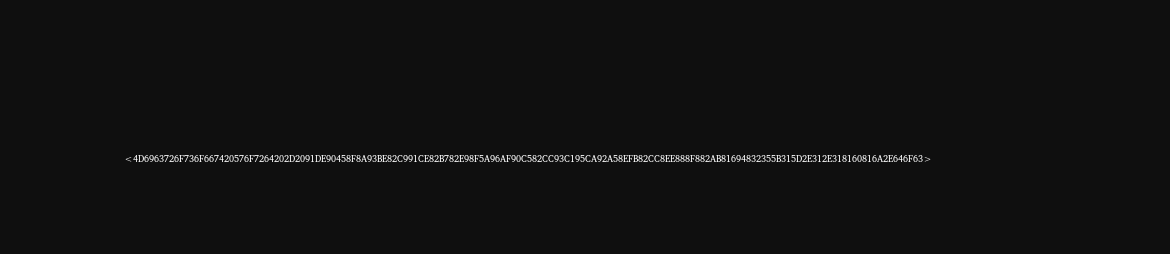<4D6963726F736F667420576F7264202D2091DE90458F8A93BE82C991CE82B782E98F5A96AF90C582CC93C195CA92A58EFB82CC8EE888F882AB81694832355B315D2E312E318160816A2E646F63>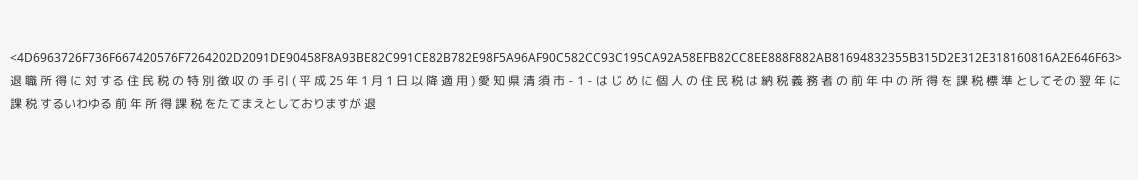<4D6963726F736F667420576F7264202D2091DE90458F8A93BE82C991CE82B782E98F5A96AF90C582CC93C195CA92A58EFB82CC8EE888F882AB81694832355B315D2E312E318160816A2E646F63> 退 職 所 得 に 対 する 住 民 税 の 特 別 徴 収 の 手 引 ( 平 成 25 年 1 月 1 日 以 降 適 用 ) 愛 知 県 清 須 市 - 1 - は じ め に 個 人 の 住 民 税 は 納 税 義 務 者 の 前 年 中 の 所 得 を 課 税 標 準 としてその 翌 年 に 課 税 するいわゆる 前 年 所 得 課 税 をたてまえとしておりますが 退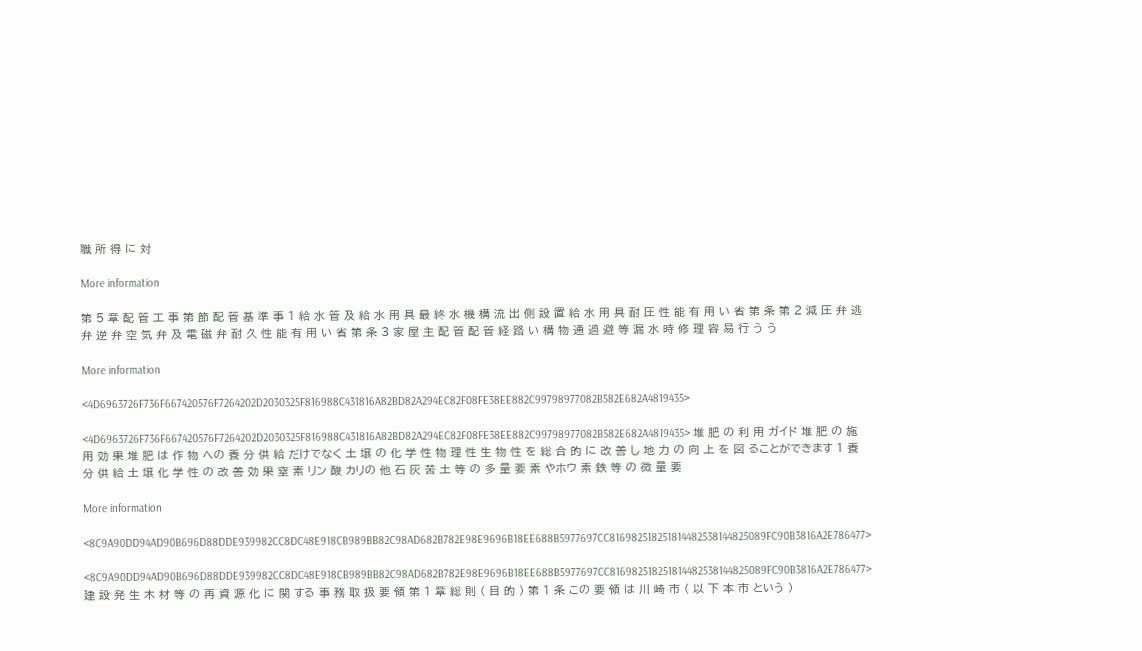職 所 得 に 対

More information

第 5 章 配 管 工 事 第 節 配 管 基 準 事 1 給 水 管 及 給 水 用 具 最 終 水 機 構 流 出 側 設 置 給 水 用 具 耐 圧 性 能 有 用 い 省 第 条 第 2 減 圧 弁 逃 弁 逆 弁 空 気 弁 及 電 磁 弁 耐 久 性 能 有 用 い 省 第 条 3 家 屋 主 配 管 配 管 経 路 い 構 物 通 過 避 等 漏 水 時 修 理 容 易 行 う う

More information

<4D6963726F736F667420576F7264202D2030325F816988C431816A82BD82A294EC82F08FE38EE882C99798977082B582E682A4819435>

<4D6963726F736F667420576F7264202D2030325F816988C431816A82BD82A294EC82F08FE38EE882C99798977082B582E682A4819435> 堆 肥 の 利 用 ガイド 堆 肥 の 施 用 効 果 堆 肥 は 作 物 への 養 分 供 給 だけでなく 土 壌 の 化 学 性 物 理 性 生 物 性 を 総 合 的 に 改 善 し 地 力 の 向 上 を 図 ることができます 1 養 分 供 給 土 壌 化 学 性 の 改 善 効 果 窒 素 リン 酸 カリの 他 石 灰 苦 土 等 の 多 量 要 素 やホウ 素 鉄 等 の 微 量 要

More information

<8C9A90DD94AD90B696D88DDE939982CC8DC48E918CB989BB82C98AD682B782E98E9696B18EE688B5977697CC816982518251814482538144825089FC90B3816A2E786477>

<8C9A90DD94AD90B696D88DDE939982CC8DC48E918CB989BB82C98AD682B782E98E9696B18EE688B5977697CC816982518251814482538144825089FC90B3816A2E786477> 建 設 発 生 木 材 等 の 再 資 源 化 に 関 する 事 務 取 扱 要 領 第 1 章 総 則 ( 目 的 ) 第 1 条 この 要 領 は 川 崎 市 ( 以 下 本 市 という )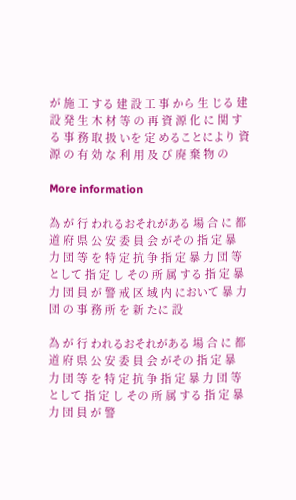が 施 工 する 建 設 工 事 から 生 じる 建 設 発 生 木 材 等 の 再 資 源 化 に 関 する 事 務 取 扱 いを 定 めることにより 資 源 の 有 効 な 利 用 及 び 廃 棄 物 の

More information

為 が 行 われるおそれがある 場 合 に 都 道 府 県 公 安 委 員 会 がその 指 定 暴 力 団 等 を 特 定 抗 争 指 定 暴 力 団 等 として 指 定 し その 所 属 する 指 定 暴 力 団 員 が 警 戒 区 域 内 において 暴 力 団 の 事 務 所 を 新 たに 設

為 が 行 われるおそれがある 場 合 に 都 道 府 県 公 安 委 員 会 がその 指 定 暴 力 団 等 を 特 定 抗 争 指 定 暴 力 団 等 として 指 定 し その 所 属 する 指 定 暴 力 団 員 が 警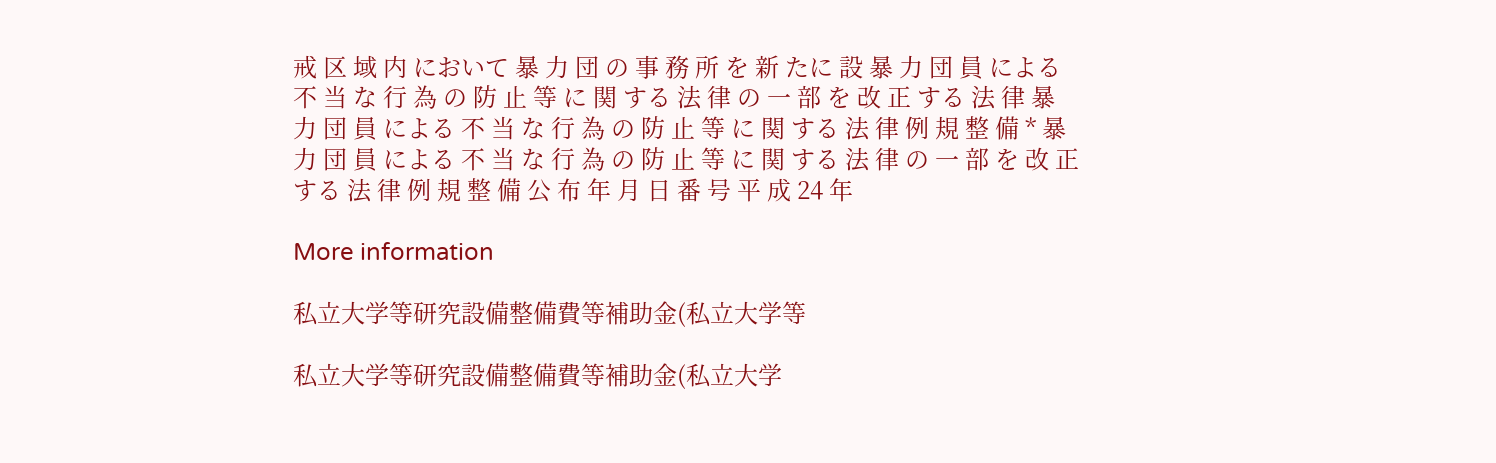戒 区 域 内 において 暴 力 団 の 事 務 所 を 新 たに 設 暴 力 団 員 による 不 当 な 行 為 の 防 止 等 に 関 する 法 律 の 一 部 を 改 正 する 法 律 暴 力 団 員 による 不 当 な 行 為 の 防 止 等 に 関 する 法 律 例 規 整 備 * 暴 力 団 員 による 不 当 な 行 為 の 防 止 等 に 関 する 法 律 の 一 部 を 改 正 する 法 律 例 規 整 備 公 布 年 月 日 番 号 平 成 24 年

More information

私立大学等研究設備整備費等補助金(私立大学等

私立大学等研究設備整備費等補助金(私立大学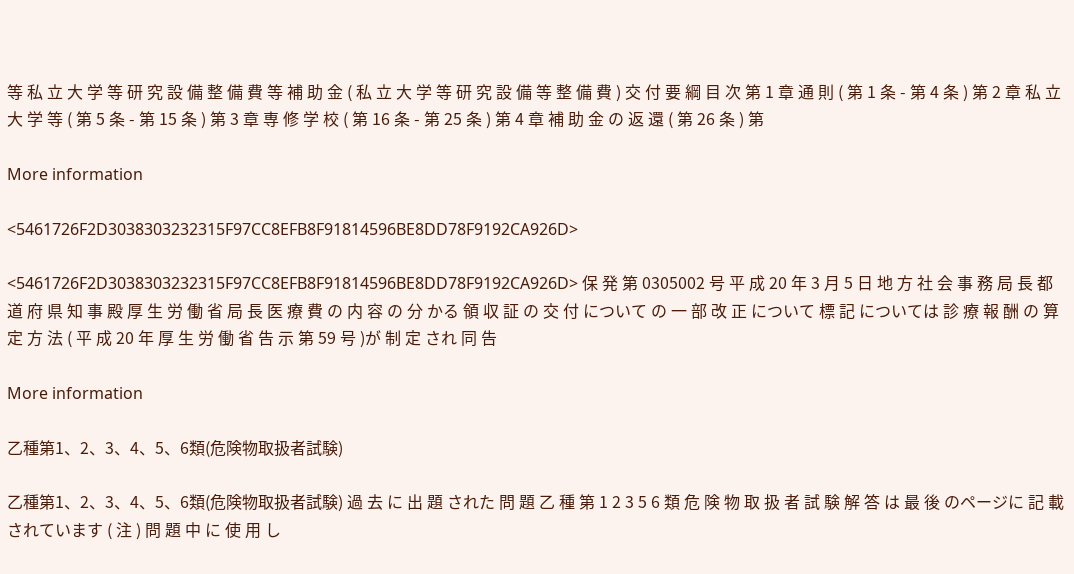等 私 立 大 学 等 研 究 設 備 整 備 費 等 補 助 金 ( 私 立 大 学 等 研 究 設 備 等 整 備 費 ) 交 付 要 綱 目 次 第 1 章 通 則 ( 第 1 条 - 第 4 条 ) 第 2 章 私 立 大 学 等 ( 第 5 条 - 第 15 条 ) 第 3 章 専 修 学 校 ( 第 16 条 - 第 25 条 ) 第 4 章 補 助 金 の 返 還 ( 第 26 条 ) 第

More information

<5461726F2D3038303232315F97CC8EFB8F91814596BE8DD78F9192CA926D>

<5461726F2D3038303232315F97CC8EFB8F91814596BE8DD78F9192CA926D> 保 発 第 0305002 号 平 成 20 年 3 月 5 日 地 方 社 会 事 務 局 長 都 道 府 県 知 事 殿 厚 生 労 働 省 局 長 医 療 費 の 内 容 の 分 かる 領 収 証 の 交 付 について の 一 部 改 正 について 標 記 については 診 療 報 酬 の 算 定 方 法 ( 平 成 20 年 厚 生 労 働 省 告 示 第 59 号 )が 制 定 され 同 告

More information

乙種第1、2、3、4、5、6類(危険物取扱者試験)

乙種第1、2、3、4、5、6類(危険物取扱者試験) 過 去 に 出 題 された 問 題 乙 種 第 1 2 3 5 6 類 危 険 物 取 扱 者 試 験 解 答 は 最 後 のページに 記 載 されています ( 注 ) 問 題 中 に 使 用 し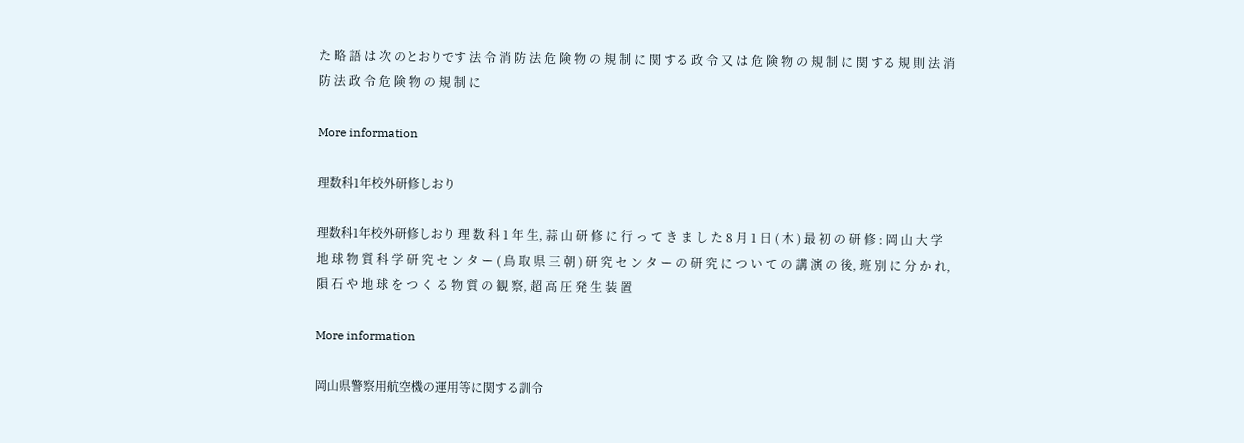た 略 語 は 次 のとおりです 法 令 消 防 法 危 険 物 の 規 制 に 関 する 政 令 又 は 危 険 物 の 規 制 に 関 する 規 則 法 消 防 法 政 令 危 険 物 の 規 制 に

More information

理数科1年校外研修しおり

理数科1年校外研修しおり 理 数 科 1 年 生, 蒜 山 研 修 に 行 っ て き ま し た 8 月 1 日 ( 木 ) 最 初 の 研 修 : 岡 山 大 学 地 球 物 質 科 学 研 究 セ ン タ ー ( 鳥 取 県 三 朝 ) 研 究 セ ン タ ー の 研 究 に つ い て の 講 演 の 後, 班 別 に 分 か れ, 隕 石 や 地 球 を つ く る 物 質 の 観 察, 超 高 圧 発 生 装 置

More information

岡山県警察用航空機の運用等に関する訓令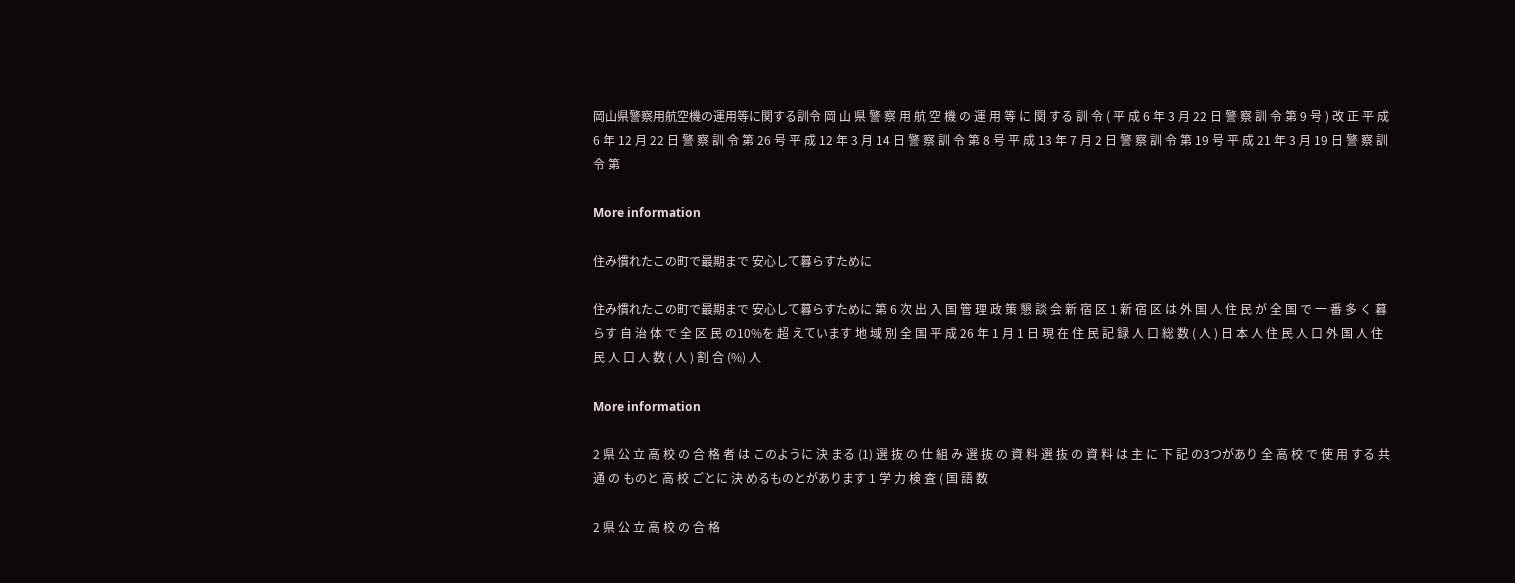岡山県警察用航空機の運用等に関する訓令 岡 山 県 警 察 用 航 空 機 の 運 用 等 に 関 する 訓 令 ( 平 成 6 年 3 月 22 日 警 察 訓 令 第 9 号 ) 改 正 平 成 6 年 12 月 22 日 警 察 訓 令 第 26 号 平 成 12 年 3 月 14 日 警 察 訓 令 第 8 号 平 成 13 年 7 月 2 日 警 察 訓 令 第 19 号 平 成 21 年 3 月 19 日 警 察 訓 令 第

More information

住み慣れたこの町で最期まで 安心して暮らすために

住み慣れたこの町で最期まで 安心して暮らすために 第 6 次 出 入 国 管 理 政 策 懇 談 会 新 宿 区 1 新 宿 区 は 外 国 人 住 民 が 全 国 で 一 番 多 く 暮 らす 自 治 体 で 全 区 民 の10%を 超 えています 地 域 別 全 国 平 成 26 年 1 月 1 日 現 在 住 民 記 録 人 口 総 数 ( 人 ) 日 本 人 住 民 人 口 外 国 人 住 民 人 口 人 数 ( 人 ) 割 合 (%) 人

More information

2 県 公 立 高 校 の 合 格 者 は このように 決 まる (1) 選 抜 の 仕 組 み 選 抜 の 資 料 選 抜 の 資 料 は 主 に 下 記 の3つがあり 全 高 校 で 使 用 する 共 通 の ものと 高 校 ごとに 決 めるものとがあります 1 学 力 検 査 ( 国 語 数

2 県 公 立 高 校 の 合 格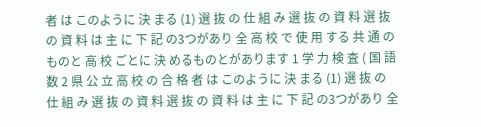者 は このように 決 まる (1) 選 抜 の 仕 組 み 選 抜 の 資 料 選 抜 の 資 料 は 主 に 下 記 の3つがあり 全 高 校 で 使 用 する 共 通 の ものと 高 校 ごとに 決 めるものとがあります 1 学 力 検 査 ( 国 語 数 2 県 公 立 高 校 の 合 格 者 は このように 決 まる (1) 選 抜 の 仕 組 み 選 抜 の 資 料 選 抜 の 資 料 は 主 に 下 記 の3つがあり 全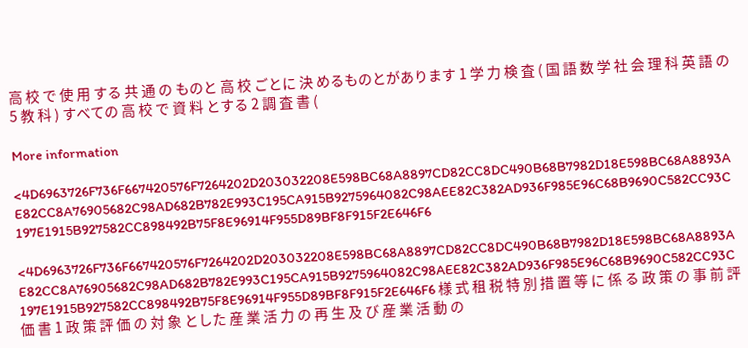高 校 で 使 用 する 共 通 の ものと 高 校 ごとに 決 めるものとがあります 1 学 力 検 査 ( 国 語 数 学 社 会 理 科 英 語 の5 教 科 ) すべての 高 校 で 資 料 とする 2 調 査 書 (

More information

<4D6963726F736F667420576F7264202D203032208E598BC68A8897CD82CC8DC490B68B7982D18E598BC68A8893AE82CC8A76905682C98AD682B782E993C195CA915B9275964082C98AEE82C382AD936F985E96C68B9690C582CC93C197E1915B927582CC898492B75F8E96914F955D89BF8F915F2E646F6

<4D6963726F736F667420576F7264202D203032208E598BC68A8897CD82CC8DC490B68B7982D18E598BC68A8893AE82CC8A76905682C98AD682B782E993C195CA915B9275964082C98AEE82C382AD936F985E96C68B9690C582CC93C197E1915B927582CC898492B75F8E96914F955D89BF8F915F2E646F6 様 式 租 税 特 別 措 置 等 に 係 る 政 策 の 事 前 評 価 書 1 政 策 評 価 の 対 象 とした 産 業 活 力 の 再 生 及 び 産 業 活 動 の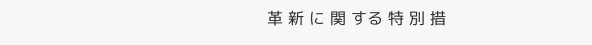革 新 に 関 する 特 別 措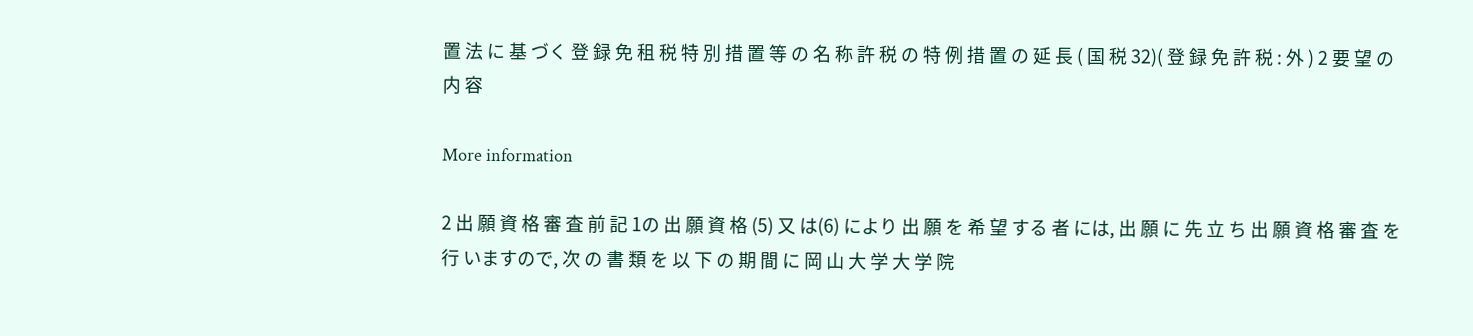置 法 に 基 づく 登 録 免 租 税 特 別 措 置 等 の 名 称 許 税 の 特 例 措 置 の 延 長 ( 国 税 32)( 登 録 免 許 税 : 外 ) 2 要 望 の 内 容

More information

2 出 願 資 格 審 査 前 記 1の 出 願 資 格 (5) 又 は(6) により 出 願 を 希 望 する 者 には, 出 願 に 先 立 ち 出 願 資 格 審 査 を 行 いますので, 次 の 書 類 を 以 下 の 期 間 に 岡 山 大 学 大 学 院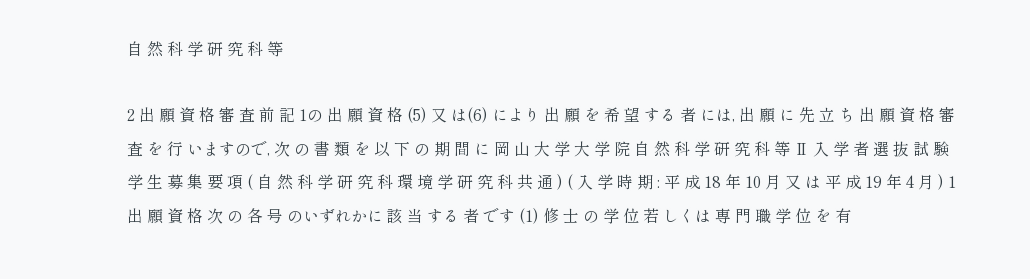自 然 科 学 研 究 科 等

2 出 願 資 格 審 査 前 記 1の 出 願 資 格 (5) 又 は(6) により 出 願 を 希 望 する 者 には, 出 願 に 先 立 ち 出 願 資 格 審 査 を 行 いますので, 次 の 書 類 を 以 下 の 期 間 に 岡 山 大 学 大 学 院 自 然 科 学 研 究 科 等 Ⅱ 入 学 者 選 抜 試 験 学 生 募 集 要 項 ( 自 然 科 学 研 究 科 環 境 学 研 究 科 共 通 ) ( 入 学 時 期 : 平 成 18 年 10 月 又 は 平 成 19 年 4 月 ) 1 出 願 資 格 次 の 各 号 のいずれかに 該 当 する 者 です (1) 修 士 の 学 位 若 しくは 専 門 職 学 位 を 有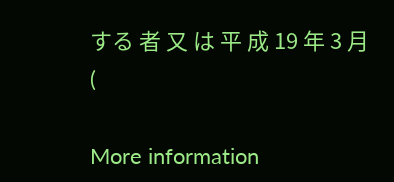する 者 又 は 平 成 19 年 3 月 (

More information